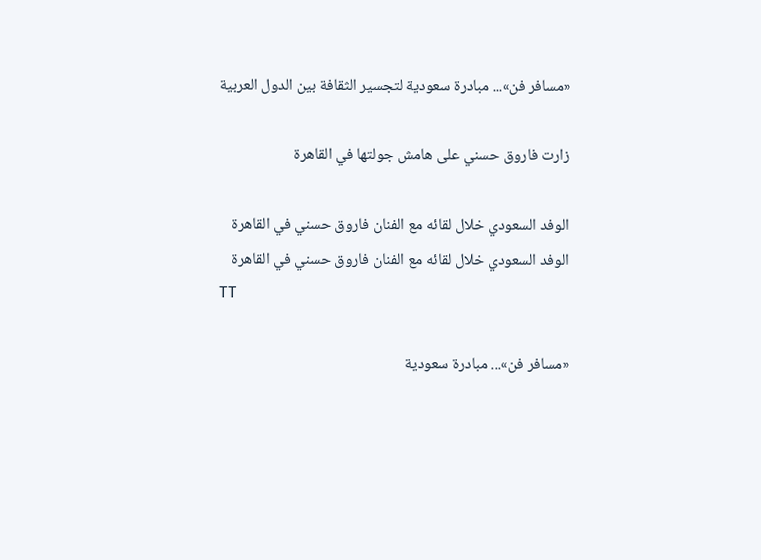«مسافر فن»... مبادرة سعودية لتجسير الثقافة بين الدول العربية

زارت فاروق حسني على هامش جولتها في القاهرة

الوفد السعودي خلال لقائه مع الفنان فاروق حسني في القاهرة
الوفد السعودي خلال لقائه مع الفنان فاروق حسني في القاهرة
TT

«مسافر فن»... مبادرة سعودية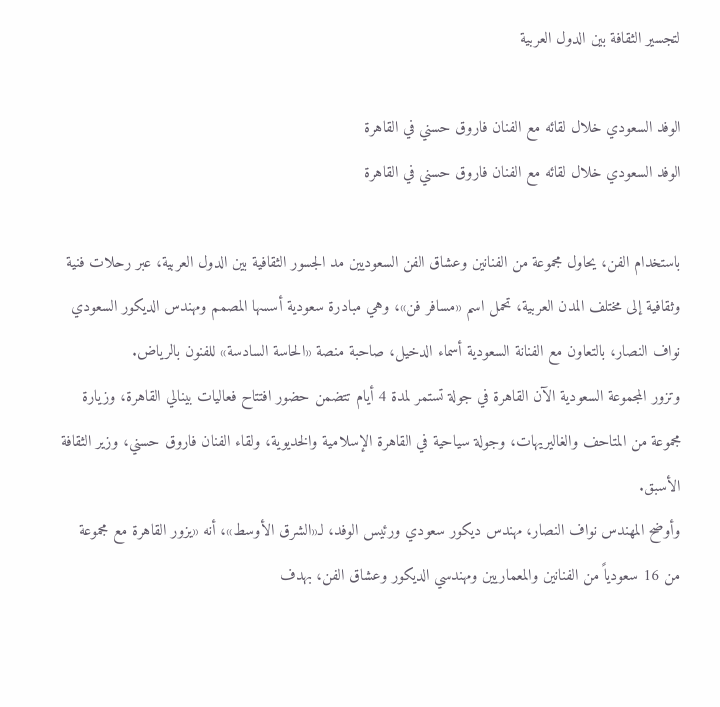لتجسير الثقافة بين الدول العربية

الوفد السعودي خلال لقائه مع الفنان فاروق حسني في القاهرة
الوفد السعودي خلال لقائه مع الفنان فاروق حسني في القاهرة

باستخدام الفن، يحاول مجموعة من الفنانين وعشاق الفن السعوديين مد الجسور الثقافية بين الدول العربية، عبر رحلات فنية وثقافية إلى مختلف المدن العربية، تحمل اسم «مسافر فن»، وهي مبادرة سعودية أسسها المصمم ومهندس الديكور السعودي نواف النصار، بالتعاون مع الفنانة السعودية أسماء الدخيل، صاحبة منصة «الحاسة السادسة» للفنون بالرياض.
وتزور المجموعة السعودية الآن القاهرة في جولة تستمر لمدة 4 أيام تتضمن حضور افتتاح فعاليات بينالي القاهرة، وزيارة مجموعة من المتاحف والغاليريهات، وجولة سياحية في القاهرة الإسلامية والخديوية، ولقاء الفنان فاروق حسني، وزير الثقافة الأسبق.
وأوضح المهندس نواف النصار، مهندس ديكور سعودي ورئيس الوفد، لـ«الشرق الأوسط»، أنه «يزور القاهرة مع مجموعة من 16 سعودياً من الفنانين والمعماريين ومهندسي الديكور وعشاق الفن، بهدف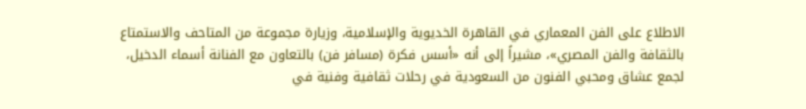الاطلاع على الفن المعماري في القاهرة الخديوية والإسلامية، وزيارة مجموعة من المتاحف والاستمتاع بالثقافة والفن المصري»، مشيراً إلى أنه «أسس فكرة (مسافر فن) بالتعاون مع الفنانة أسماء الدخيل، لجمع عشاق ومحبي الفنون من السعودية في رحلات ثقافية وفنية في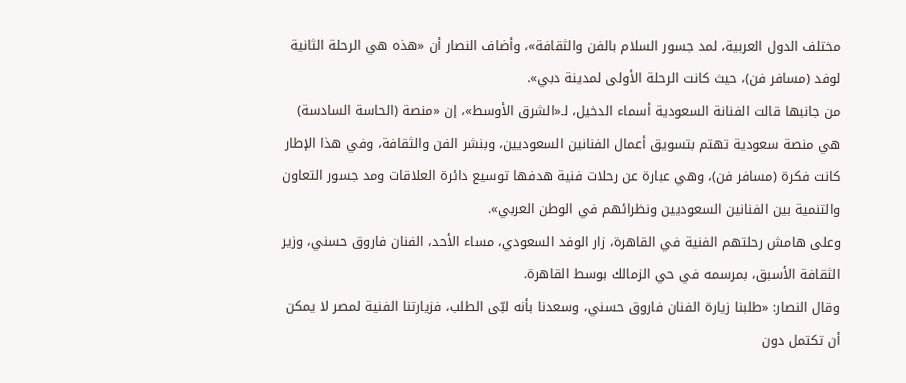مختلف الدول العربية، لمد جسور السلام بالفن والثقافة»، وأضاف النصار أن «هذه هي الرحلة الثانية لوفد (مسافر فن)، حيث كانت الرحلة الأولى لمدينة دبي».
من جانبها قالت الفنانة السعودية أسماء الدخيل، لـ«الشرق الأوسط»، إن «منصة (الحاسة السادسة) هي منصة سعودية تهتم بتسويق أعمال الفنانين السعوديين، وبنشر الفن والثقافة، وفي هذا الإطار كانت فكرة (مسافر فن)، وهي عبارة عن رحلات فنية هدفها توسيع دائرة العلاقات ومد جسور التعاون والتنمية بين الفنانين السعوديين ونظرائهم في الوطن العربي».
وعلى هامش رحلتهم الفنية في القاهرة، زار الوفد السعودي، مساء الأحد، الفنان فاروق حسني، وزير الثقافة الأسبق، بمرسمه في حي الزمالك بوسط القاهرة.
وقال النصار: «طلبنا زيارة الفنان فاروق حسني، وسعدنا بأنه لبّى الطلب، فزيارتنا الفنية لمصر لا يمكن أن تكتمل دون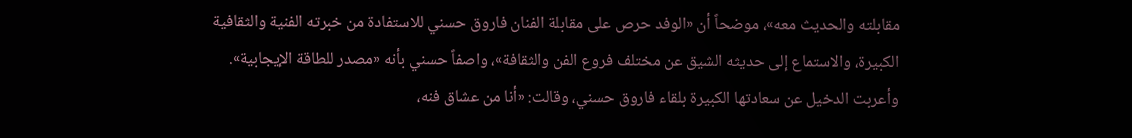مقابلته والحديث معه»، موضحاً أن «الوفد حرص على مقابلة الفنان فاروق حسني للاستفادة من خبرته الفنية والثقافية الكبيرة، والاستماع إلى حديثه الشيق عن مختلف فروع الفن والثقافة»، واصفاً حسني بأنه «مصدر للطاقة الإيجابية».
وأعربت الدخيل عن سعادتها الكبيرة بلقاء فاروق حسني، وقالت: «أنا من عشاق فنه،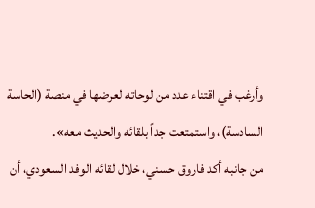وأرغب في اقتناء عدد من لوحاته لعرضها في منصة (الحاسة السادسة)، واستمتعت جداً بلقائه والحديث معه».
من جانبه أكد فاروق حسني، خلال لقائه الوفد السعودي، أن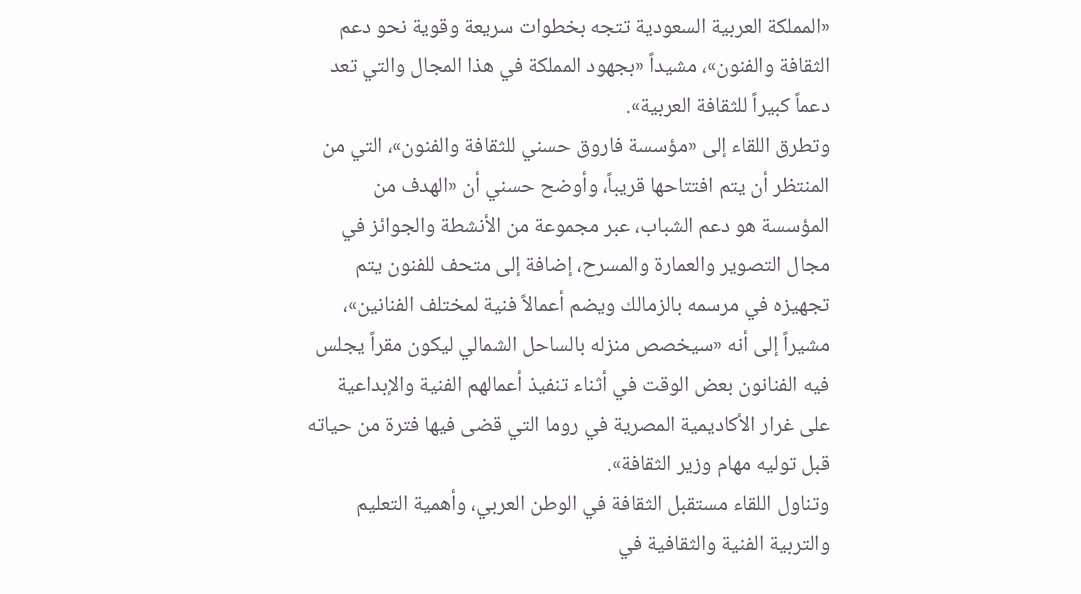«المملكة العربية السعودية تتجه بخطوات سريعة وقوية نحو دعم الثقافة والفنون»، مشيداً «بجهود المملكة في هذا المجال والتي تعد دعماً كبيراً للثقافة العربية».
وتطرق اللقاء إلى «مؤسسة فاروق حسني للثقافة والفنون»، التي من المنتظر أن يتم افتتاحها قريباً، وأوضح حسني أن «الهدف من المؤسسة هو دعم الشباب، عبر مجموعة من الأنشطة والجوائز في مجال التصوير والعمارة والمسرح، إضافة إلى متحف للفنون يتم تجهيزه في مرسمه بالزمالك ويضم أعمالاً فنية لمختلف الفنانين»، مشيراً إلى أنه «سيخصص منزله بالساحل الشمالي ليكون مقراً يجلس فيه الفنانون بعض الوقت في أثناء تنفيذ أعمالهم الفنية والإبداعية على غرار الأكاديمية المصرية في روما التي قضى فيها فترة من حياته قبل توليه مهام وزير الثقافة».
وتناول اللقاء مستقبل الثقافة في الوطن العربي، وأهمية التعليم والتربية الفنية والثقافية في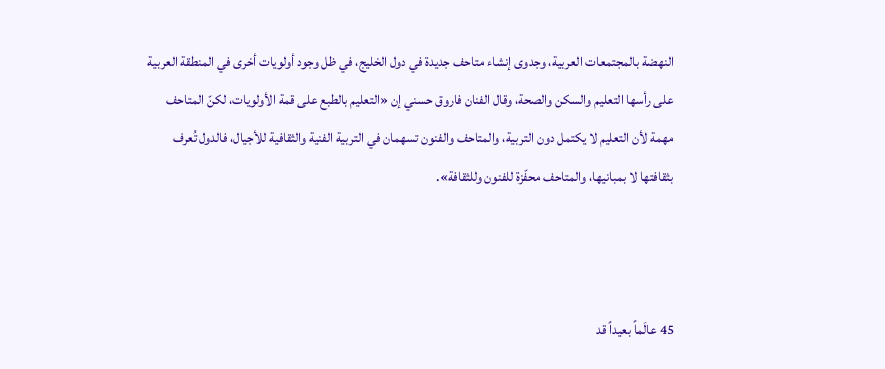النهضة بالمجتمعات العربية، وجدوى إنشاء متاحف جديدة في دول الخليج، في ظل وجود أولويات أخرى في المنطقة العربية على رأسها التعليم والسكن والصحة، وقال الفنان فاروق حسني إن «التعليم بالطبع على قمة الأولويات، لكنّ المتاحف مهمة لأن التعليم لا يكتمل دون التربية، والمتاحف والفنون تسهمان في التربية الفنية والثقافية للأجيال، فالدول تُعرف بثقافتها لا بمبانيها، والمتاحف محفّزة للفنون وللثقافة».



45 عالَماً بعيداً قد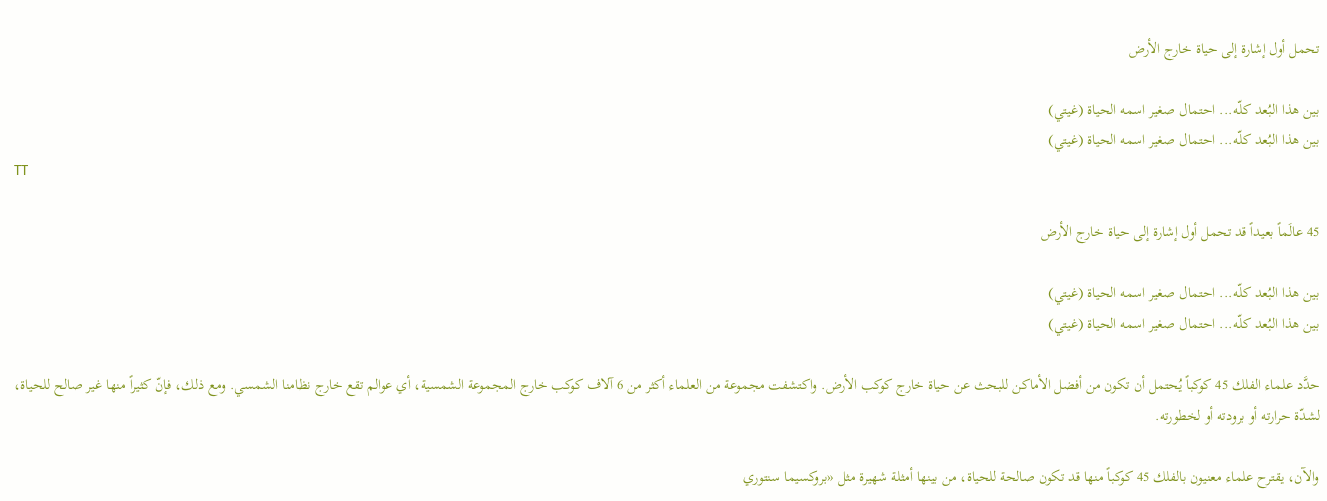تحمل أول إشارة إلى حياة خارج الأرض

بين هذا البُعد كلّه... احتمال صغير اسمه الحياة (غيتي)
بين هذا البُعد كلّه... احتمال صغير اسمه الحياة (غيتي)
TT

45 عالَماً بعيداً قد تحمل أول إشارة إلى حياة خارج الأرض

بين هذا البُعد كلّه... احتمال صغير اسمه الحياة (غيتي)
بين هذا البُعد كلّه... احتمال صغير اسمه الحياة (غيتي)

حدَّد علماء الفلك 45 كوكباً يُحتمل أن تكون من أفضل الأماكن للبحث عن حياة خارج كوكب الأرض. واكتشفت مجموعة من العلماء أكثر من 6 آلاف كوكب خارج المجموعة الشمسية، أي عوالم تقع خارج نظامنا الشمسي. ومع ذلك، فإنّ كثيراً منها غير صالح للحياة، لشدّة حرارته أو برودته أو لخطورته.

والآن، يقترح علماء معنيون بالفلك 45 كوكباً منها قد تكون صالحة للحياة، من بينها أمثلة شهيرة مثل «بروكسيما سنتوري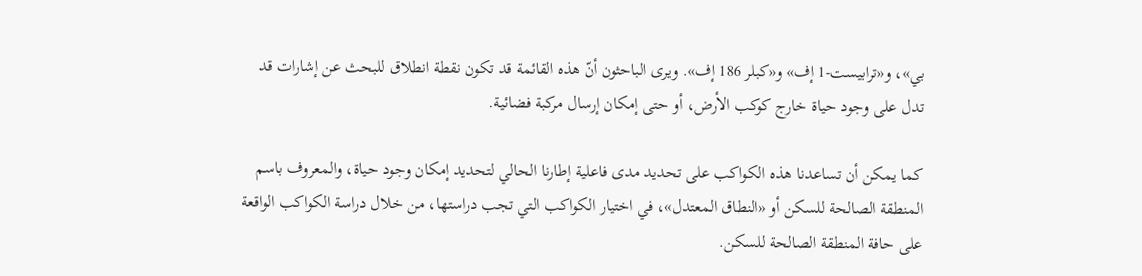بي»، و«ترابيست-1 إف» و«كبلر 186 إف». ويرى الباحثون أنّ هذه القائمة قد تكون نقطة انطلاق للبحث عن إشارات قد تدل على وجود حياة خارج كوكب الأرض، أو حتى إمكان إرسال مركبة فضائية.

كما يمكن أن تساعدنا هذه الكواكب على تحديد مدى فاعلية إطارنا الحالي لتحديد إمكان وجود حياة، والمعروف باسم المنطقة الصالحة للسكن أو «النطاق المعتدل»، في اختيار الكواكب التي تجب دراستها، من خلال دراسة الكواكب الواقعة على حافة المنطقة الصالحة للسكن.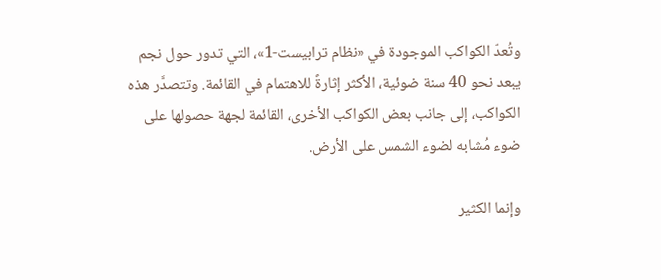وتُعدّ الكواكب الموجودة في «نظام ترابيست-1»، التي تدور حول نجم يبعد نحو 40 سنة ضوئية، الأكثر إثارةً للاهتمام في القائمة. وتتصدَّر هذه الكواكب، إلى جانب بعض الكواكب الأخرى، القائمة لجهة حصولها على ضوء مُشابه لضوء الشمس على الأرض.

وإنما الكثير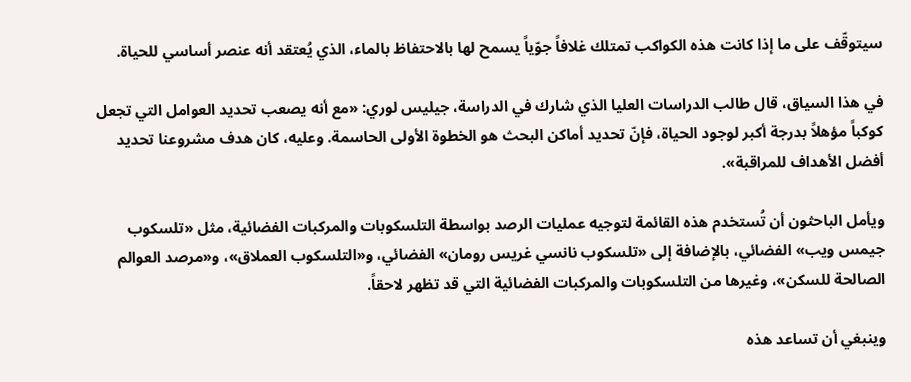سيتوقّف على ما إذا كانت هذه الكواكب تمتلك غلافاً جوّياً يسمح لها بالاحتفاظ بالماء، الذي يُعتقد أنه عنصر أساسي للحياة.

في هذا السياق، قال طالب الدراسات العليا الذي شارك في الدراسة، جيليس لوري: «مع أنه يصعب تحديد العوامل التي تجعل كوكباً مؤهلاً بدرجة أكبر لوجود الحياة، فإنّ تحديد أماكن البحث هو الخطوة الأولى الحاسمة. وعليه، كان هدف مشروعنا تحديد أفضل الأهداف للمراقبة».

ويأمل الباحثون أن تُستخدم هذه القائمة لتوجيه عمليات الرصد بواسطة التلسكوبات والمركبات الفضائية، مثل «تلسكوب جيمس ويب» الفضائي، بالإضافة إلى «تلسكوب نانسي غريس رومان» الفضائي، و«التلسكوب العملاق»، و«مرصد العوالم الصالحة للسكن»، وغيرها من التلسكوبات والمركبات الفضائية التي قد تظهر لاحقاً.

وينبغي أن تساعد هذه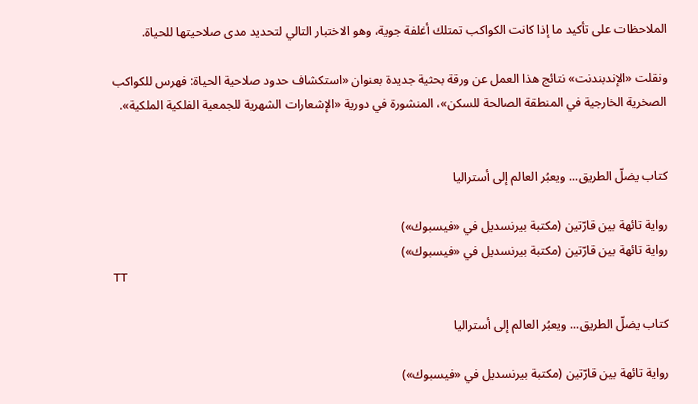الملاحظات على تأكيد ما إذا كانت الكواكب تمتلك أغلفة جوية، وهو الاختبار التالي لتحديد مدى صلاحيتها للحياة.

ونقلت «الإندبندنت» نتائج هذا العمل عن ورقة بحثية جديدة بعنوان «استكشاف حدود صلاحية الحياة: فهرس للكواكب الصخرية الخارجية في المنطقة الصالحة للسكن»، المنشورة في دورية «الإشعارات الشهرية للجمعية الفلكية الملكية».


كتاب يضلّ الطريق... ويعبُر العالم إلى أستراليا

رواية تائهة بين قارّتين (مكتبة بيرنسديل في «فيسبوك»)
رواية تائهة بين قارّتين (مكتبة بيرنسديل في «فيسبوك»)
TT

كتاب يضلّ الطريق... ويعبُر العالم إلى أستراليا

رواية تائهة بين قارّتين (مكتبة بيرنسديل في «فيسبوك»)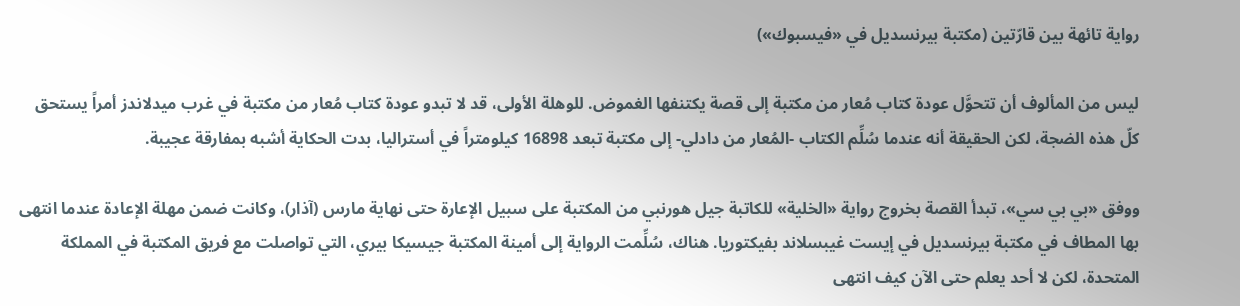رواية تائهة بين قارّتين (مكتبة بيرنسديل في «فيسبوك»)

ليس من المألوف أن تتحوَّل عودة كتاب مُعار من مكتبة إلى قصة يكتنفها الغموض. للوهلة الأولى، قد لا تبدو عودة كتاب مُعار من مكتبة في غرب ميدلاندز أمراً يستحق كلّ هذه الضجة، لكن الحقيقة أنه عندما سُلِّم الكتاب -المُعار من دادلي- إلى مكتبة تبعد 16898 كيلومتراً في أستراليا، بدت الحكاية أشبه بمفارقة عجيبة.

ووفق «بي بي سي»، تبدأ القصة بخروج رواية «الخلية» للكاتبة جيل هورنبي من المكتبة على سبيل الإعارة حتى نهاية مارس (آذار)، وكانت ضمن مهلة الإعادة عندما انتهى بها المطاف في مكتبة بيرنسديل في إيست غيبسلاند بفيكتوريا. هناك، سُلِّمت الرواية إلى أمينة المكتبة جيسيكا بيري، التي تواصلت مع فريق المكتبة في المملكة المتحدة، لكن لا أحد يعلم حتى الآن كيف انتهى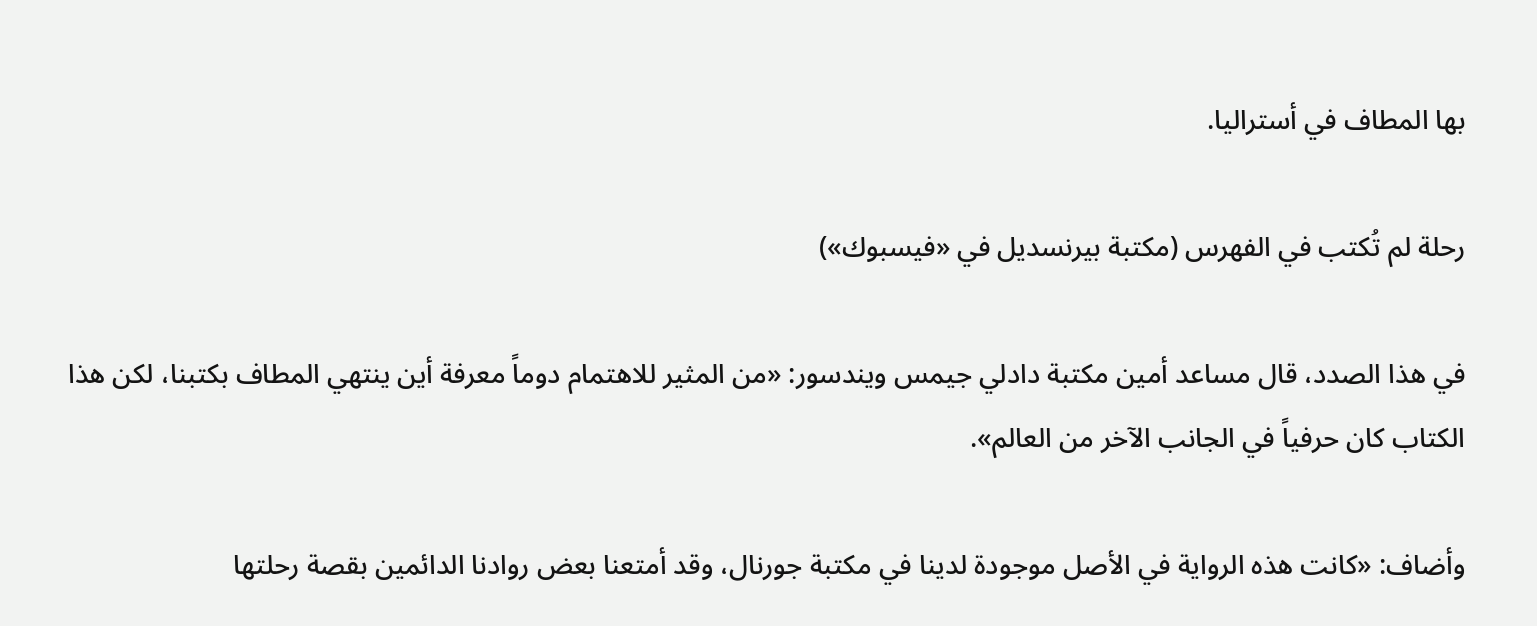بها المطاف في أستراليا.

رحلة لم تُكتب في الفهرس (مكتبة بيرنسديل في «فيسبوك»)

في هذا الصدد، قال مساعد أمين مكتبة دادلي جيمس ويندسور: «من المثير للاهتمام دوماً معرفة أين ينتهي المطاف بكتبنا، لكن هذا الكتاب كان حرفياً في الجانب الآخر من العالم».

وأضاف: «كانت هذه الرواية في الأصل موجودة لدينا في مكتبة جورنال، وقد أمتعنا بعض روادنا الدائمين بقصة رحلتها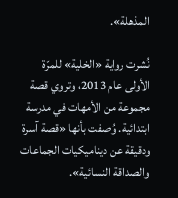المذهلة».

نُشرت رواية «الخلية» للمرّة الأولى عام 2013، وتروي قصة مجموعة من الأمهات في مدرسة ابتدائية. وُصفت بأنها «قصة آسرة ودقيقة عن ديناميكيات الجماعات والصداقة النسائية».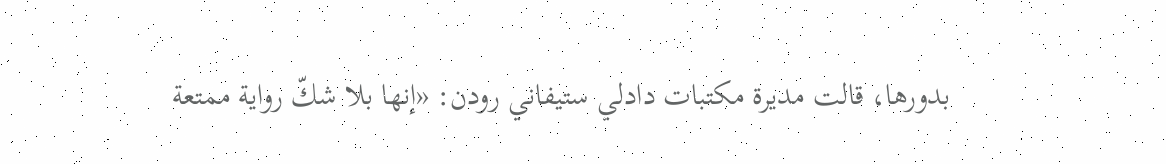بدورها، قالت مديرة مكتبات دادلي ستيفاني رودن: «إنها بلا شكّ رواية ممتعة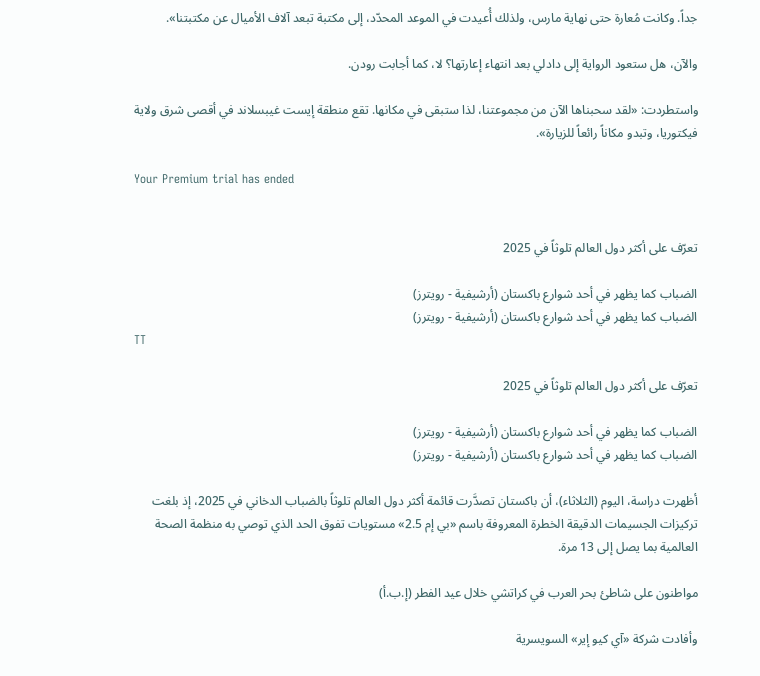جداً. وكانت مُعارة حتى نهاية مارس، ولذلك أُعيدت في الموعد المحدّد، إلى مكتبة تبعد آلاف الأميال عن مكتبتنا».

والآن، هل ستعود الرواية إلى دادلي بعد انتهاء إعارتها؟ لا، كما أجابت رودن.

واستطردت: «لقد سحبناها الآن من مجموعتنا، لذا ستبقى في مكانها. تقع منطقة إيست غيبسلاند في أقصى شرق ولاية فيكتوريا، وتبدو مكاناً رائعاً للزيارة».

Your Premium trial has ended


تعرّف على أكثر دول العالم تلوثاً في 2025

الضباب كما يظهر في أحد شوارع باكستان (أرشيفية - رويترز)
الضباب كما يظهر في أحد شوارع باكستان (أرشيفية - رويترز)
TT

تعرّف على أكثر دول العالم تلوثاً في 2025

الضباب كما يظهر في أحد شوارع باكستان (أرشيفية - رويترز)
الضباب كما يظهر في أحد شوارع باكستان (أرشيفية - رويترز)

أظهرت دراسة، اليوم (الثلاثاء)، أن باكستان تصدَّرت قائمة أكثر دول العالم تلوثاً بالضباب الدخاني في 2025، إذ بلغت تركيزات الجسيمات الدقيقة الخطرة المعروفة باسم «بي إم 2.5» مستويات تفوق الحد الذي توصي به منظمة الصحة العالمية بما يصل إلى 13 مرة.

مواطنون على شاطئ بحر العرب في كراتشي خلال عيد الفطر (إ.ب.أ)

وأفادت شركة «آي كيو إير» السويسرية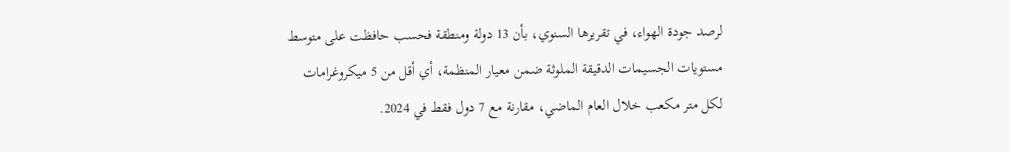لرصد جودة الهواء، في تقريرها السنوي، بأن 13 دولة ومنطقة فحسب حافظت على متوسط مستويات الجسيمات الدقيقة الملوثة ضمن معيار المنظمة، أي أقل من 5 ميكروغرامات لكل متر مكعب خلال العام الماضي، مقارنة مع 7 دول فقط في 2024.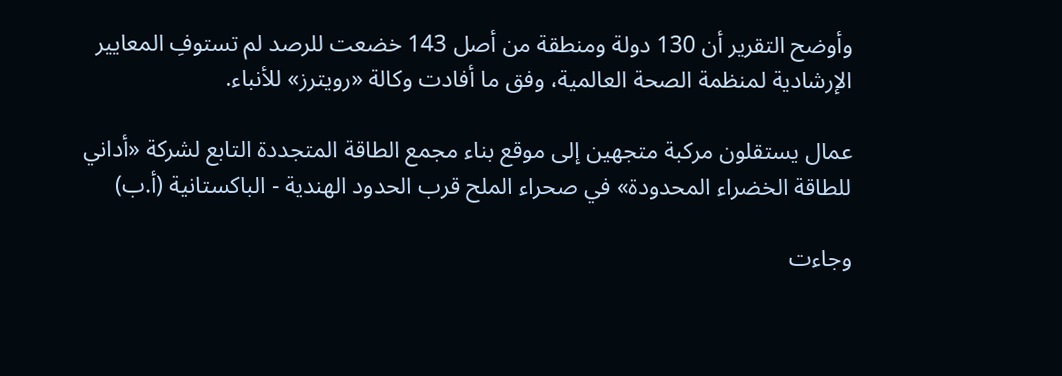وأوضح التقرير أن 130 دولة ومنطقة من أصل 143 خضعت للرصد لم تستوفِ المعايير الإرشادية لمنظمة الصحة العالمية، وفق ما أفادت وكالة «رويترز» للأنباء.

عمال يستقلون مركبة متجهين إلى موقع بناء مجمع الطاقة المتجددة التابع لشركة «أداني للطاقة الخضراء المحدودة» في صحراء الملح قرب الحدود الهندية - الباكستانية (أ.ب)

وجاءت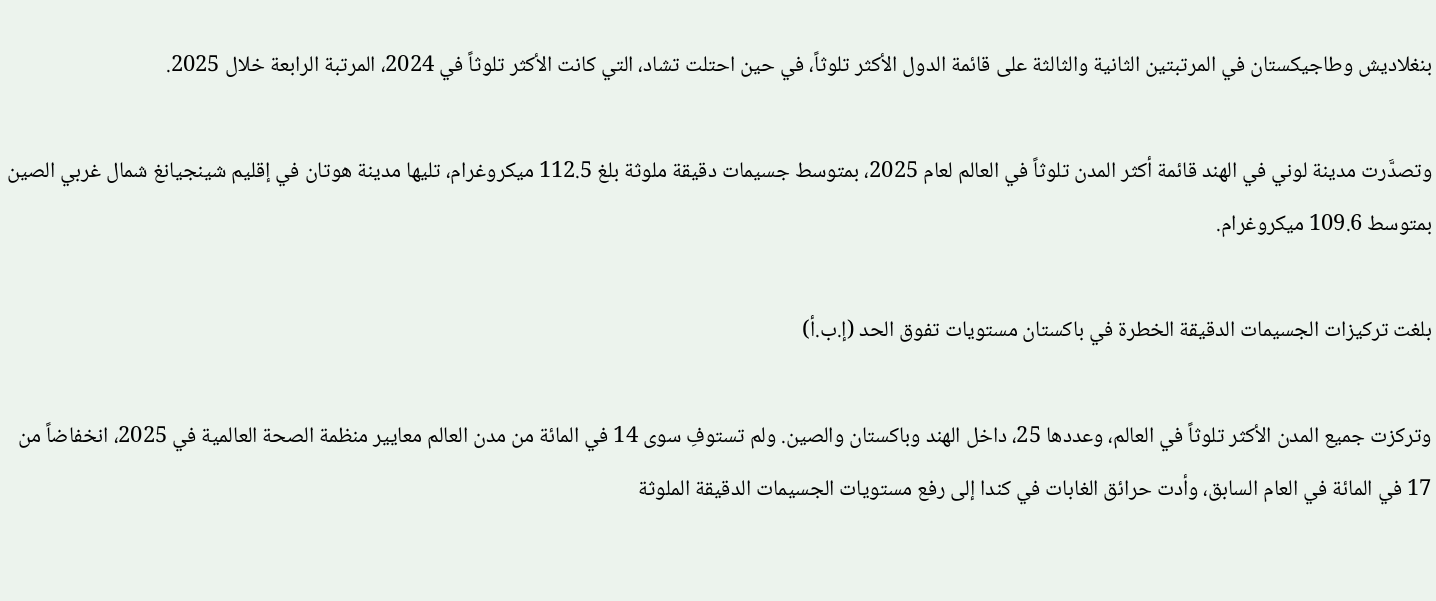بنغلاديش وطاجيكستان في المرتبتين الثانية والثالثة على قائمة الدول الأكثر تلوثاً، في حين احتلت تشاد، التي كانت الأكثر تلوثاً في 2024، المرتبة الرابعة خلال 2025.

وتصدَّرت مدينة لوني في الهند قائمة أكثر المدن تلوثاً في العالم لعام 2025، بمتوسط جسيمات دقيقة ملوثة بلغ 112.5 ميكروغرام، تليها مدينة هوتان في إقليم شينجيانغ شمال غربي الصين بمتوسط 109.6 ميكروغرام.

بلغت تركيزات الجسيمات الدقيقة الخطرة في باكستان مستويات تفوق الحد (إ.ب.أ)

وتركزت جميع المدن الأكثر تلوثاً في العالم، وعددها 25، داخل الهند وباكستان والصين. ولم تستوفِ سوى 14 في المائة من مدن العالم معايير منظمة الصحة العالمية في 2025، انخفاضاً من 17 في المائة في العام السابق، وأدت حرائق الغابات في كندا إلى رفع مستويات الجسيمات الدقيقة الملوثة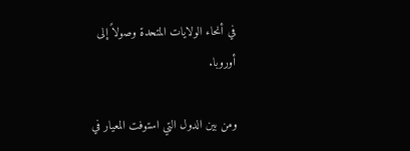في أنحاء الولايات المتحدة وصولاً إلى أوروبا.

ومن بين الدول التي استوفت المعيار في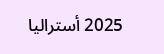2025 أستراليا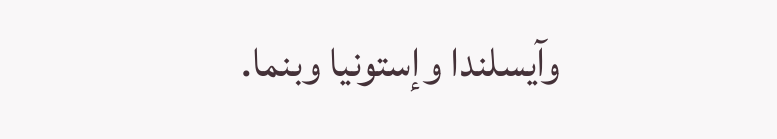وآيسلندا وإستونيا وبنما.